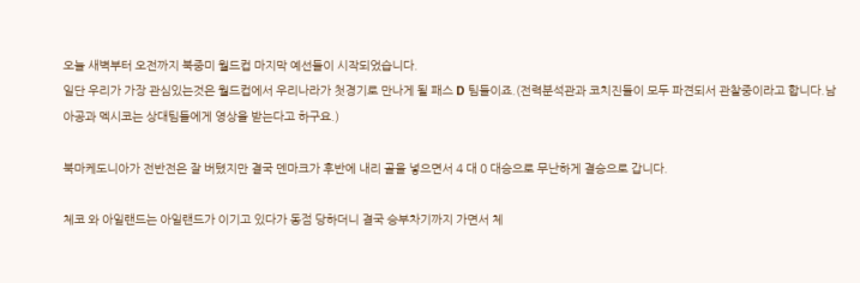오늘 새벽부터 오전까지 북중미 월드컵 마지막 예선들이 시작되었습니다.
일단 우리가 가장 관심있는것은 월드컵에서 우리나라가 첫경기로 만나게 될 패스 D 팀들이죠.(전력분석관과 코치진들이 모두 파견되서 관찰중이라고 합니다.남아공과 멕시코는 상대팀들에게 영상을 받는다고 하구요.)

북마케도니아가 전반전은 잘 버텼지만 결국 덴마크가 후반에 내리 골을 넣으면서 4 대 0 대승으로 무난하게 결승으로 갑니다.

체코 와 아일랜드는 아일랜드가 이기고 있다가 동점 당하더니 결국 승부차기까지 가면서 체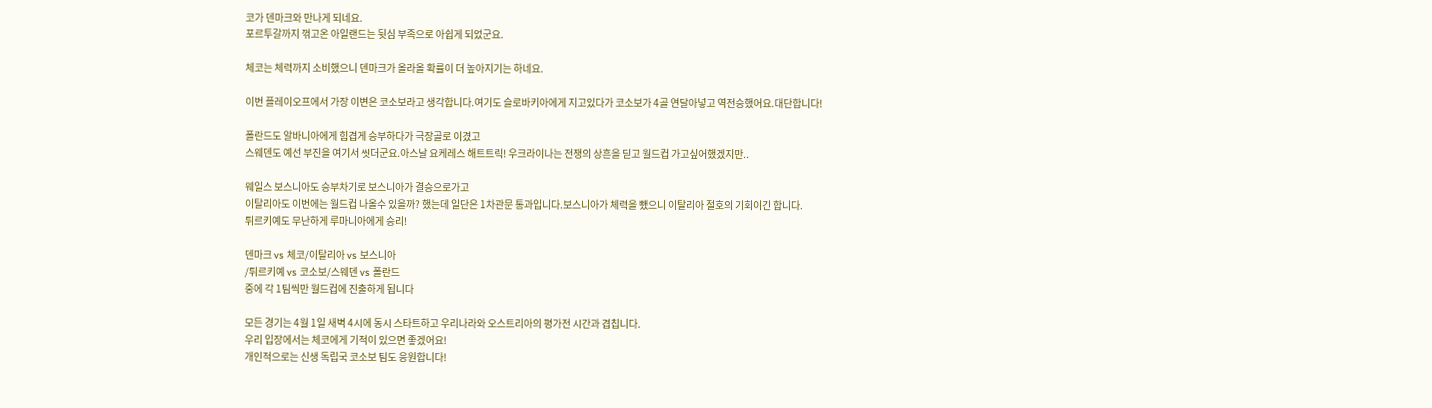코가 덴마크와 만나게 되네요.
포르투갈까지 꺾고온 아일랜드는 뒷심 부족으로 아쉽게 되었군요.

체코는 체력까지 소비했으니 덴마크가 올라올 확률이 더 높아지기는 하네요.

이번 플레이오프에서 가장 이변은 코소보라고 생각합니다.여기도 슬로바키아에게 지고있다가 코소보가 4골 연달아넣고 역전승했어요.대단합니다!

폴란드도 알바니아에게 힘겹게 승부하다가 극장골로 이겼고
스웨덴도 예선 부진을 여기서 씻더군요.아스날 요케레스 해트트릭! 우크라이나는 전쟁의 상흔을 딛고 월드컵 가고싶어했겠지만..

웨일스 보스니아도 승부차기로 보스니아가 결승으로가고
이탈리아도 이번에는 월드컵 나올수 있을까? 했는데 일단은 1차관문 통과입니다.보스니아가 체력을 뺐으니 이탈리아 절호의 기회이긴 합니다.
튀르키예도 무난하게 루마니아에게 승리!

덴마크 vs 체코/이탈리아 vs 보스니아
/튀르키예 vs 코소보/스웨덴 vs 폴란드
중에 각 1팀씩만 월드컵에 진출하게 됩니다

모든 경기는 4월 1일 새벽 4시에 동시 스타트하고 우리나라와 오스트리아의 평가전 시간과 겹칩니다.
우리 입장에서는 체코에게 기적이 있으면 좋겠어요!
개인적으로는 신생 독립국 코소보 팀도 응원합니다!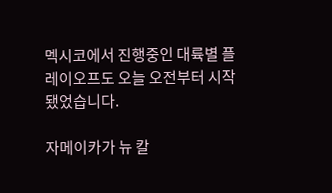멕시코에서 진행중인 대륙별 플레이오프도 오늘 오전부터 시작됐었습니다.

자메이카가 뉴 칼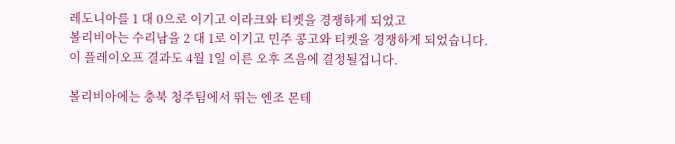레도니아를 1 대 0으로 이기고 이라크와 티켓을 경쟁하게 되었고
볼리비아는 수리남을 2 대 1로 이기고 민주 콩고와 티켓을 경쟁하게 되었습니다.
이 플레이오프 결과도 4월 1일 이른 오후 즈음에 결정될겁니다.

볼리비아에는 충북 청주팀에서 뛰는 엔조 몬테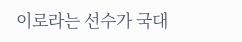이로라는 선수가 국대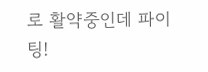로 활약중인데 파이팅!